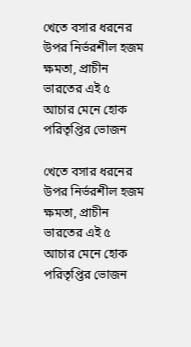খেতে বসার ধরনের উপর নির্ভরশীল হজম ক্ষমতা, প্রাচীন ভারতের এই ৫ আচার মেনে হোক পরিতৃপ্তির ভোজন

খেতে বসার ধরনের উপর নির্ভরশীল হজম ক্ষমতা, প্রাচীন ভারতের এই ৫ আচার মেনে হোক পরিতৃপ্তির ভোজন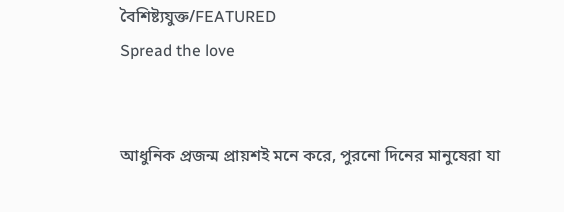বৈশিষ্ট্যযুক্ত/FEATURED
Spread the love


আধুনিক প্রজন্ম প্রায়শই মনে করে, পুরনো দিনের মানুষেরা যা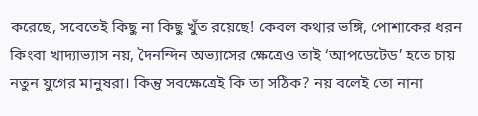করেছে, সবেতেই কিছু না কিছু খুঁত রয়েছে! কেবল কথার ভঙ্গি, পোশাকের ধরন কিংবা খাদ্যাভ্যাস নয়, দৈনন্দিন অভ্যাসের ক্ষেত্রেও তাই ‘আপডেটেড’ হতে চায় নতুন যুগের মানুষরা। কিন্তু সবক্ষেত্রেই কি তা সঠিক? নয় বলেই তো নানা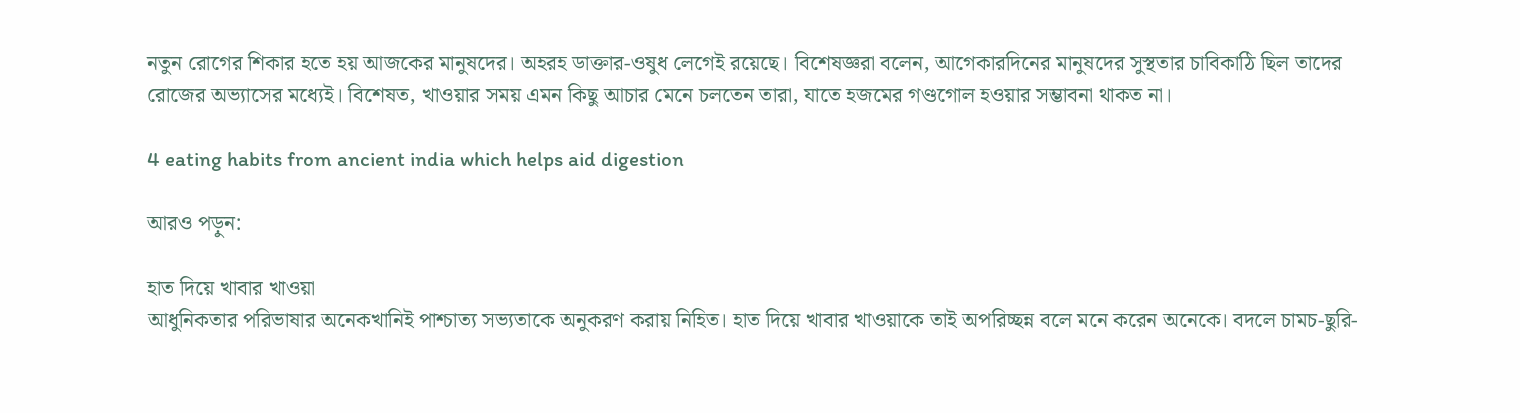নতুন রোগের শিকার হতে হয় আজকের মানুষদের। অহরহ ডাক্তার-ওষুধ লেগেই রয়েছে। বিশেষজ্ঞরা বলেন, আগেকারদিনের মানুষদের সুস্থতার চাবিকাঠি ছিল তাদের রোজের অভ্যাসের মধ্যেই। বিশেষত, খাওয়ার সময় এমন কিছু আচার মেনে চলতেন তারা, যাতে হজমের গণ্ডগোল হওয়ার সম্ভাবনা থাকত না।

4 eating habits from ancient india which helps aid digestion

আরও পড়ুন:

হাত দিয়ে খাবার খাওয়া
আধুনিকতার পরিভাষার অনেকখানিই পাশ্চাত্য সভ্যতাকে অনুকরণ করায় নিহিত। হাত দিয়ে খাবার খাওয়াকে তাই অপরিচ্ছন্ন বলে মনে করেন অনেকে। বদলে চামচ-ছুরি-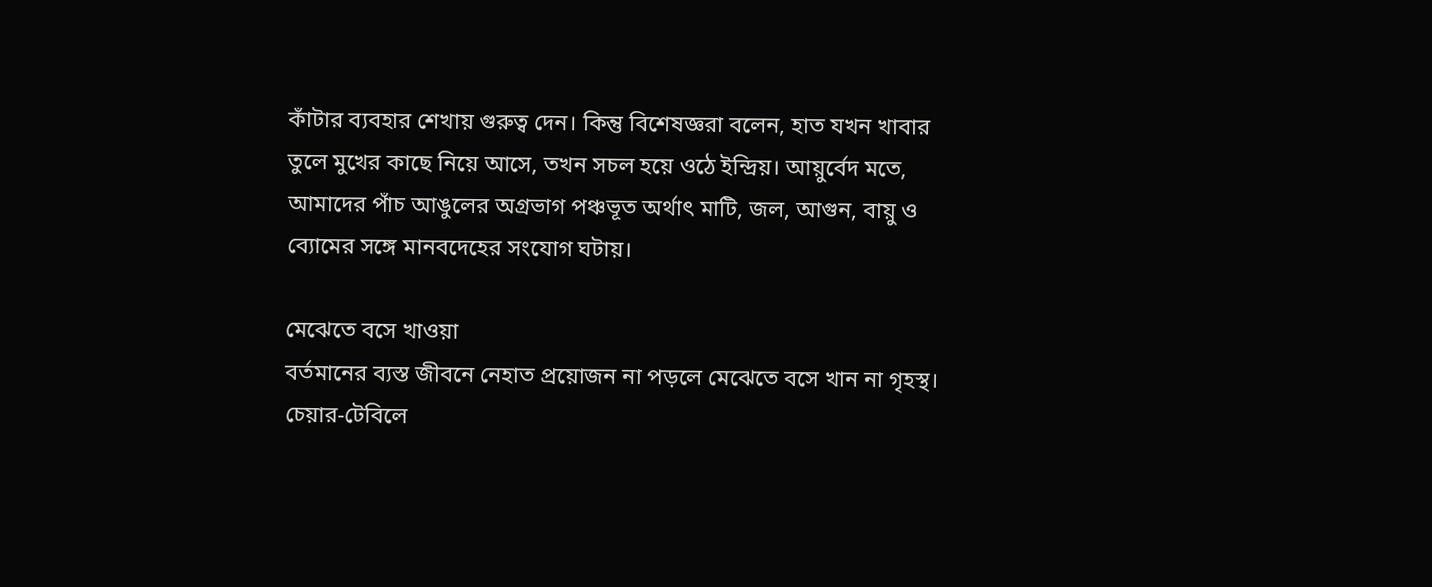কাঁটার ব্যবহার শেখায় গুরুত্ব দেন। কিন্তু বিশেষজ্ঞরা বলেন, হাত যখন খাবার তুলে মুখের কাছে নিয়ে আসে, তখন সচল হয়ে ওঠে ইন্দ্রিয়। আয়ুর্বেদ মতে, আমাদের পাঁচ আঙুলের অগ্রভাগ পঞ্চভূত অর্থাৎ মাটি, জল, আগুন, বায়ু ও ব্যোমের সঙ্গে মানবদেহের সংযোগ ঘটায়।

মেঝেতে বসে খাওয়া
বর্তমানের ব্যস্ত জীবনে নেহাত প্রয়োজন না পড়লে মেঝেতে বসে খান না গৃহস্থ। চেয়ার-টেবিলে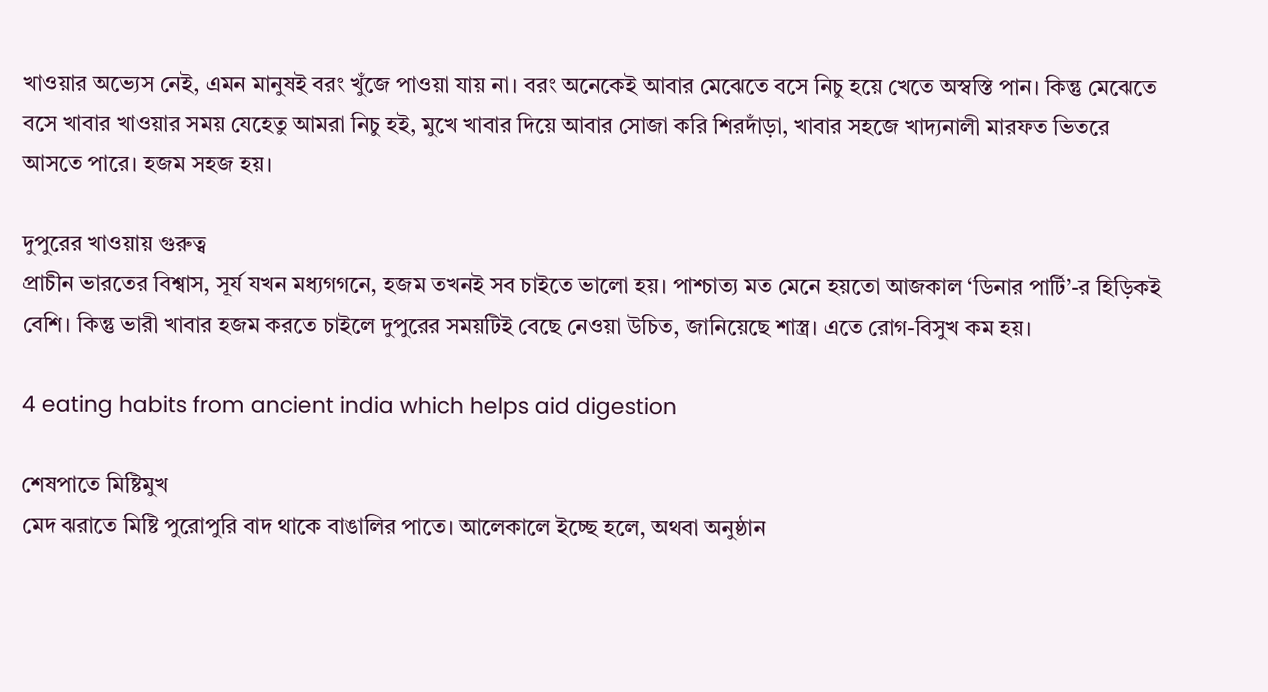খাওয়ার অভ্যেস নেই, এমন মানুষই বরং খুঁজে পাওয়া যায় না। বরং অনেকেই আবার মেঝেতে বসে নিচু হয়ে খেতে অস্বস্তি পান। কিন্তু মেঝেতে বসে খাবার খাওয়ার সময় যেহেতু আমরা নিচু হই, মুখে খাবার দিয়ে আবার সোজা করি শিরদাঁড়া, খাবার সহজে খাদ্যনালী মারফত ভিতরে আসতে পারে। হজম সহজ হয়।

দুপুরের খাওয়ায় গুরুত্ব
প্রাচীন ভারতের বিশ্বাস, সূর্য যখন মধ্যগগনে, হজম তখনই সব চাইতে ভালো হয়। পাশ্চাত্য মত মেনে হয়তো আজকাল ‘ডিনার পার্টি’-র হিড়িকই বেশি। কিন্তু ভারী খাবার হজম করতে চাইলে দুপুরের সময়টিই বেছে নেওয়া উচিত, জানিয়েছে শাস্ত্র। এতে রোগ-বিসুখ কম হয়।

4 eating habits from ancient india which helps aid digestion

শেষপাতে মিষ্টিমুখ
মেদ ঝরাতে মিষ্টি পুরোপুরি বাদ থাকে বাঙালির পাতে। আলেকালে ইচ্ছে হলে, অথবা অনুষ্ঠান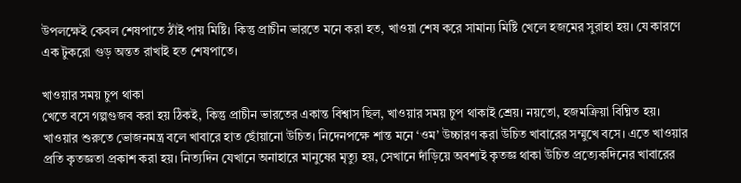উপলক্ষেই কেবল শেষপাতে ঠাঁই পায় মিষ্টি। কিন্তু প্রাচীন ভারতে মনে করা হত, খাওয়া শেষ করে সামান্য মিষ্টি খেলে হজমের সুরাহা হয়। যে কারণে এক টুকরো গুড় অন্তত রাখাই হত শেষপাতে।

খাওয়ার সময় চুপ থাকা
খেতে বসে গল্পগুজব করা হয় ঠিকই, কিন্তু প্রাচীন ভারতের একান্ত বিশ্বাস ছিল, খাওয়ার সময় চুপ থাকাই শ্রেয়। নয়তো, হজমক্রিয়া বিঘ্নিত হয়। খাওয়ার শুরুতে ভোজনমন্ত্র বলে খাবারে হাত ছোঁয়ানো উচিত। নিদেনপক্ষে শান্ত মনে ‘ওম’ উচ্চারণ করা উচিত খাবারের সম্মুখে বসে। এতে খাওয়ার প্রতি কৃতজ্ঞতা প্রকাশ করা হয়। নিত্যদিন যেখানে অনাহারে মানুষের মৃত্যু হয়, সেখানে দাঁড়িয়ে অবশ্যই কৃতজ্ঞ থাকা উচিত প্রত্যেকদিনের খাবারের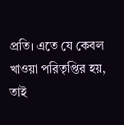প্রতি। এতে যে কেবল খাওয়া পরিতৃপ্তির হয়, তাই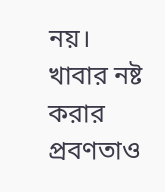নয়। খাবার নষ্ট করার প্রবণতাও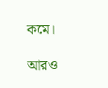কমে।

আরও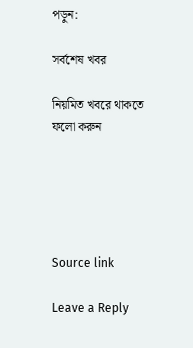পড়ুন:

সর্বশেষ খবর

নিয়মিত খবরে থাকতে ফলো করুন





Source link

Leave a Reply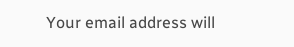Your email address will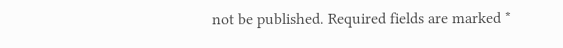not be published. Required fields are marked *